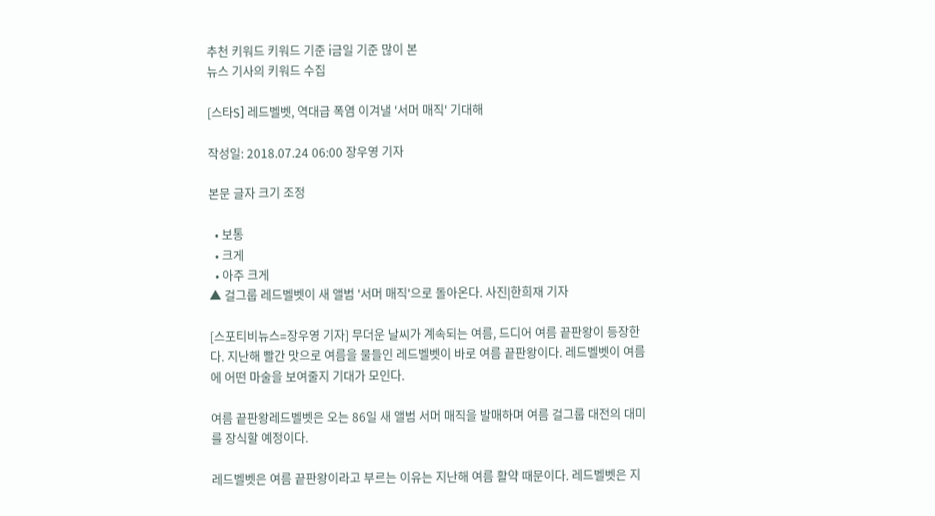추천 키워드 키워드 기준 i금일 기준 많이 본
뉴스 기사의 키워드 수집

[스타S] 레드벨벳, 역대급 폭염 이겨낼 '서머 매직' 기대해

작성일: 2018.07.24 06:00 장우영 기자

본문 글자 크기 조정

  • 보통
  • 크게
  • 아주 크게
▲ 걸그룹 레드벨벳이 새 앨범 '서머 매직'으로 돌아온다. 사진|한희재 기자

[스포티비뉴스=장우영 기자] 무더운 날씨가 계속되는 여름, 드디어 여름 끝판왕이 등장한다. 지난해 빨간 맛으로 여름을 물들인 레드벨벳이 바로 여름 끝판왕이다. 레드벨벳이 여름에 어떤 마술을 보여줄지 기대가 모인다.

여름 끝판왕레드벨벳은 오는 86일 새 앨범 서머 매직을 발매하며 여름 걸그룹 대전의 대미를 장식할 예정이다.

레드벨벳은 여름 끝판왕이라고 부르는 이유는 지난해 여름 활약 때문이다. 레드벨벳은 지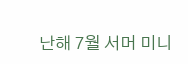난해 7월 서머 미니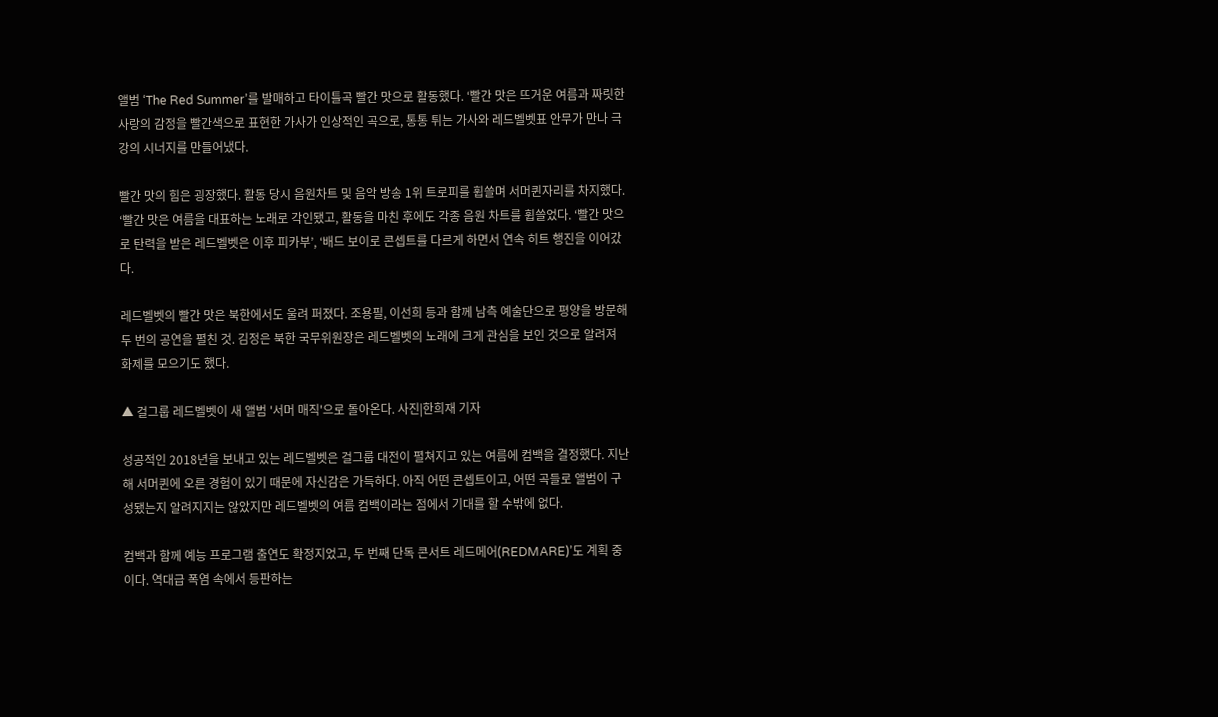앨범 ‘The Red Summer’를 발매하고 타이틀곡 빨간 맛으로 활동했다. ‘빨간 맛은 뜨거운 여름과 짜릿한 사랑의 감정을 빨간색으로 표현한 가사가 인상적인 곡으로, 통통 튀는 가사와 레드벨벳표 안무가 만나 극강의 시너지를 만들어냈다.

빨간 맛의 힘은 굉장했다. 활동 당시 음원차트 및 음악 방송 1위 트로피를 휩쓸며 서머퀸자리를 차지했다. ‘빨간 맛은 여름을 대표하는 노래로 각인됐고, 활동을 마친 후에도 각종 음원 차트를 휩쓸었다. ‘빨간 맛으로 탄력을 받은 레드벨벳은 이후 피카부’, ‘배드 보이로 콘셉트를 다르게 하면서 연속 히트 행진을 이어갔다.

레드벨벳의 빨간 맛은 북한에서도 울려 퍼졌다. 조용필, 이선희 등과 함께 남측 예술단으로 평양을 방문해 두 번의 공연을 펼친 것. 김정은 북한 국무위원장은 레드벨벳의 노래에 크게 관심을 보인 것으로 알려져 화제를 모으기도 했다.

▲ 걸그룹 레드벨벳이 새 앨범 '서머 매직'으로 돌아온다. 사진|한희재 기자

성공적인 2018년을 보내고 있는 레드벨벳은 걸그룹 대전이 펼쳐지고 있는 여름에 컴백을 결정했다. 지난해 서머퀸에 오른 경험이 있기 때문에 자신감은 가득하다. 아직 어떤 콘셉트이고, 어떤 곡들로 앨범이 구성됐는지 알려지지는 않았지만 레드벨벳의 여름 컴백이라는 점에서 기대를 할 수밖에 없다.

컴백과 함께 예능 프로그램 출연도 확정지었고, 두 번째 단독 콘서트 레드메어(REDMARE)’도 계획 중이다. 역대급 폭염 속에서 등판하는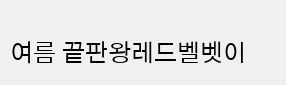여름 끝판왕레드벨벳이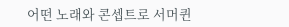어떤 노래와 콘셉트로 서머퀸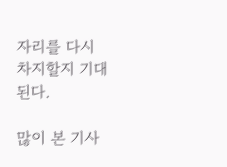자리를 다시 차지할지 기대된다.

많이 본 기사